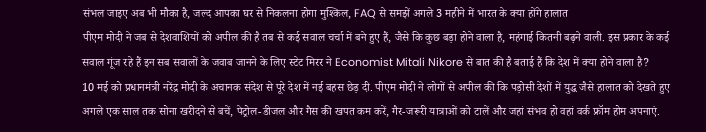संभल जाइए अब भी मौका है, जल्द आपका घर से निकलना होगा मुश्किल, FAQ से समझें अगले 3 महीने में भारत के क्या होंगे हालात
पीएम मोदी ने जब से देशवाशियों को अपील की है तब से कई सवाल चर्चा में बने हुए हैं, जैसे कि कुछ बड़ा होने वाला है, महंगाई कितनी बढ़ने वाली. इस प्रकार के कई सवाल गूंज रहे हैं इन सब सवालों के जवाब जानने के लिए स्टेट मिरर ने Economist Mitali Nikore से बात की है बताई हैं कि देश में क्या होने वाला है?
10 मई को प्रधानमंत्री नरेंद्र मोदी के अचानक संदेश से पूरे देश में नई बहस छेड़ दी. पीएम मोदी ने लोगों से अपील की कि पड़ोसी देशों में युद्ध जैसे हालात को देखते हुए अगले एक साल तक सोना खरीदने से बचें, पेट्रोल-डीजल और गैस की खपत कम करें, गैर-जरूरी यात्राओं को टालें और जहां संभव हो वहां वर्क फ्रॉम होम अपनाएं.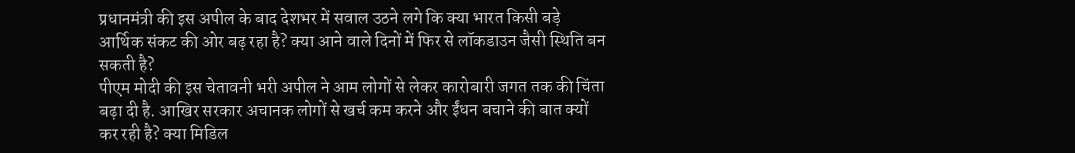प्रधानमंत्री की इस अपील के बाद देशभर में सवाल उठने लगे कि क्या भारत किसी बड़े आर्थिक संकट की ओर बढ़ रहा है? क्या आने वाले दिनों में फिर से लॉकडाउन जैसी स्थिति बन सकती है?
पीएम मोदी की इस चेतावनी भरी अपील ने आम लोगों से लेकर कारोबारी जगत तक की चिंता बढ़ा दी है. आखिर सरकार अचानक लोगों से खर्च कम करने और ईंधन बचाने की बात क्यों कर रही है? क्या मिडिल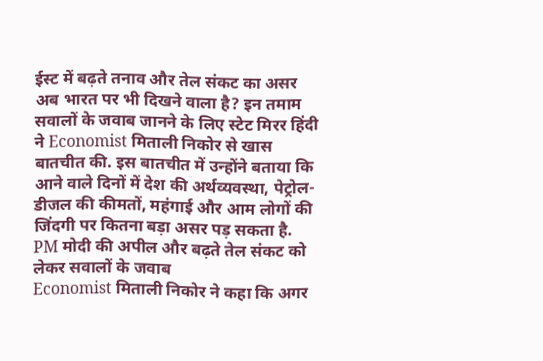ईस्ट में बढ़ते तनाव और तेल संकट का असर अब भारत पर भी दिखने वाला है? इन तमाम सवालों के जवाब जानने के लिए स्टेट मिरर हिंदी ने Economist मिताली निकोर से खास बातचीत की. इस बातचीत में उन्होंने बताया कि आने वाले दिनों में देश की अर्थव्यवस्था, पेट्रोल-डीजल की कीमतों, महंगाई और आम लोगों की जिंदगी पर कितना बड़ा असर पड़ सकता है.
PM मोदी की अपील और बढ़ते तेल संकट को लेकर सवालों के जवाब
Economist मिताली निकोर ने कहा कि अगर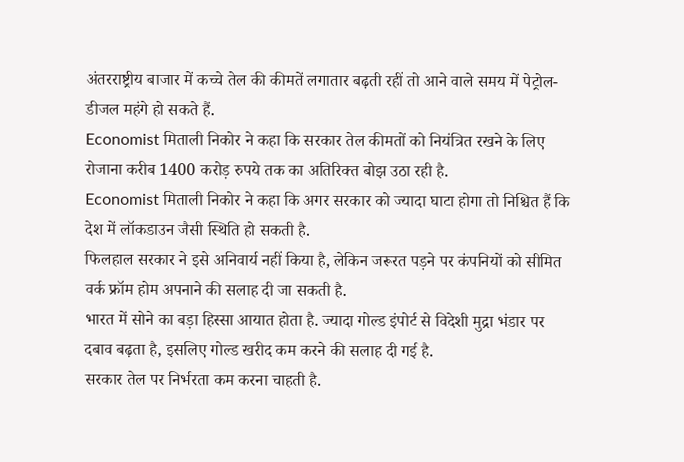अंतरराष्ट्रीय बाजार में कच्चे तेल की कीमतें लगातार बढ़ती रहीं तो आने वाले समय में पेट्रोल-डीजल महंगे हो सकते हैं.
Economist मिताली निकोर ने कहा कि सरकार तेल कीमतों को नियंत्रित रखने के लिए रोजाना करीब 1400 करोड़ रुपये तक का अतिरिक्त बोझ उठा रही है.
Economist मिताली निकोर ने कहा कि अगर सरकार को ज्यादा घाटा होगा तो निश्चित हैं कि देश में लॉकडाउन जैसी स्थिति हो सकती है.
फिलहाल सरकार ने इसे अनिवार्य नहीं किया है, लेकिन जरूरत पड़ने पर कंपनियों को सीमित वर्क फ्रॉम होम अपनाने की सलाह दी जा सकती है.
भारत में सोने का बड़ा हिस्सा आयात होता है. ज्यादा गोल्ड इंपोर्ट से विदेशी मुद्रा भंडार पर दबाव बढ़ता है, इसलिए गोल्ड खरीद कम करने की सलाह दी गई है.
सरकार तेल पर निर्भरता कम करना चाहती है.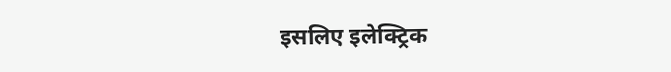इसलिए इलेक्ट्रिक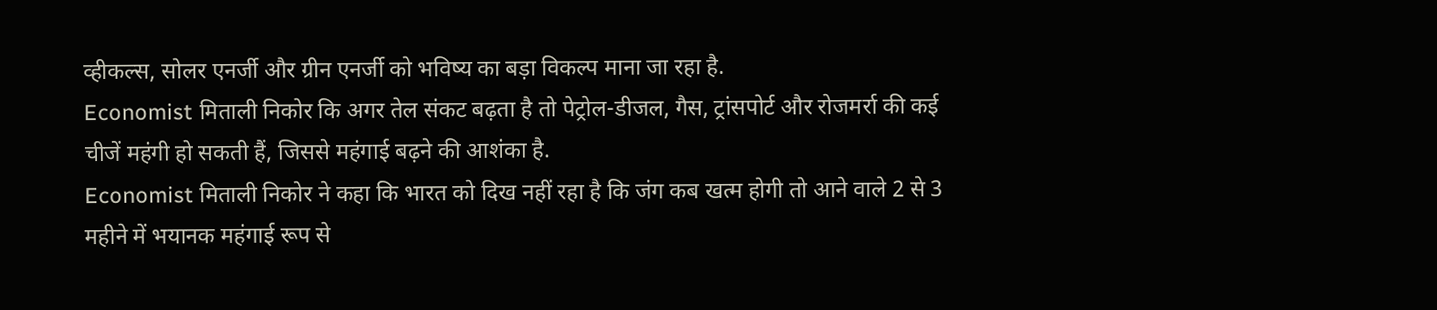व्हीकल्स, सोलर एनर्जी और ग्रीन एनर्जी को भविष्य का बड़ा विकल्प माना जा रहा है.
Economist मिताली निकोर कि अगर तेल संकट बढ़ता है तो पेट्रोल-डीजल, गैस, ट्रांसपोर्ट और रोजमर्रा की कई चीजें महंगी हो सकती हैं, जिससे महंगाई बढ़ने की आशंका है.
Economist मिताली निकोर ने कहा कि भारत को दिख नहीं रहा है कि जंग कब खत्म होगी तो आने वाले 2 से 3 महीने में भयानक महंगाई रूप से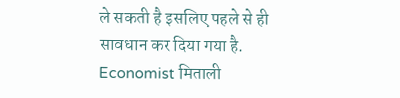ले सकती है इसलिए पहले से ही सावधान कर दिया गया है.
Economist मिताली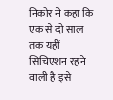निकोर ने कहा कि एक से दो साल तक यहीं सिचिएशन रहने वाली है इसे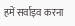हमें सर्वाइव करना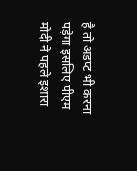है तो अडप्ट भी करना पड़ेगा इसलिए पीएम मोदी ने पहले इशारा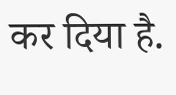कर दिया है.